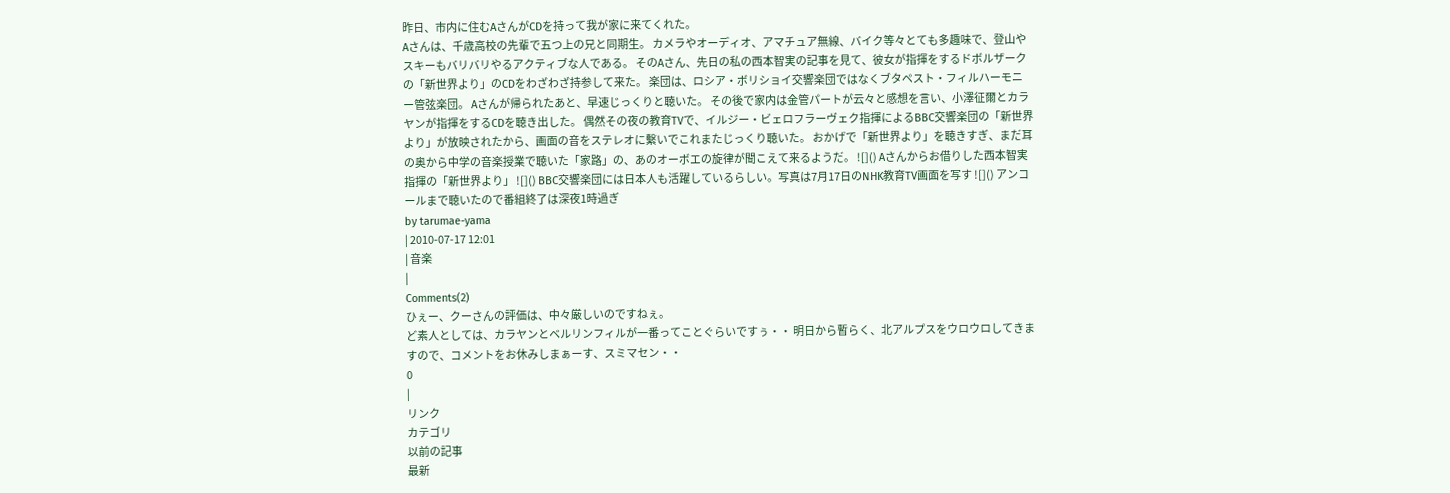昨日、市内に住むAさんがCDを持って我が家に来てくれた。
Aさんは、千歳高校の先輩で五つ上の兄と同期生。 カメラやオーディオ、アマチュア無線、バイク等々とても多趣味で、登山やスキーもバリバリやるアクティブな人である。 そのAさん、先日の私の西本智実の記事を見て、彼女が指揮をするドボルザークの「新世界より」のCDをわざわざ持参して来た。 楽団は、ロシア・ボリショイ交響楽団ではなくブタペスト・フィルハーモニー管弦楽団。 Aさんが帰られたあと、早速じっくりと聴いた。 その後で家内は金管パートが云々と感想を言い、小澤征爾とカラヤンが指揮をするCDを聴き出した。 偶然その夜の教育TVで、イルジー・ビェロフラーヴェク指揮によるBBC交響楽団の「新世界より」が放映されたから、画面の音をステレオに繫いでこれまたじっくり聴いた。 おかげで「新世界より」を聴きすぎ、まだ耳の奥から中学の音楽授業で聴いた「家路」の、あのオーボエの旋律が聞こえて来るようだ。 ![]() Aさんからお借りした西本智実指揮の「新世界より」 ![]() BBC交響楽団には日本人も活躍しているらしい。写真は7月17日のNHK教育TV画面を写す ![]() アンコールまで聴いたので番組終了は深夜1時過ぎ
by tarumae-yama
| 2010-07-17 12:01
| 音楽
|
Comments(2)
ひぇー、クーさんの評価は、中々厳しいのですねぇ。
ど素人としては、カラヤンとベルリンフィルが一番ってことぐらいですぅ・・ 明日から暫らく、北アルプスをウロウロしてきますので、コメントをお休みしまぁーす、スミマセン・・
0
|
リンク
カテゴリ
以前の記事
最新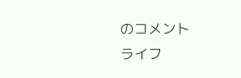のコメント
ライフ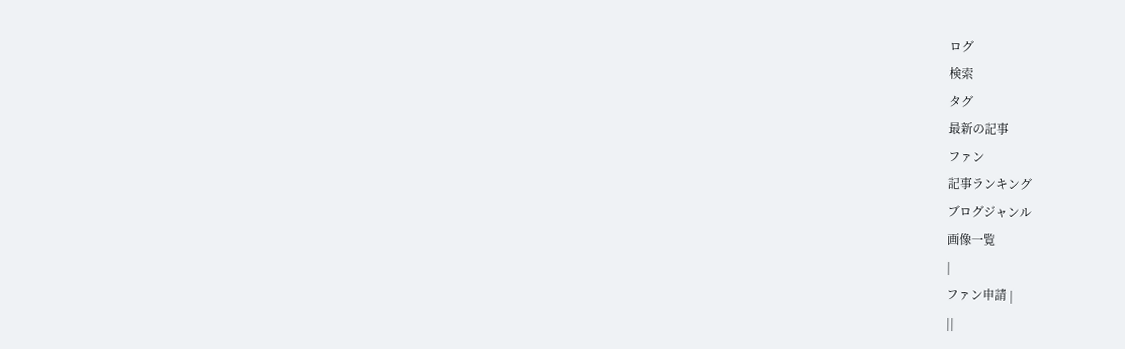ログ
検索
タグ
最新の記事
ファン
記事ランキング
ブログジャンル
画像一覧
|
ファン申請 |
||